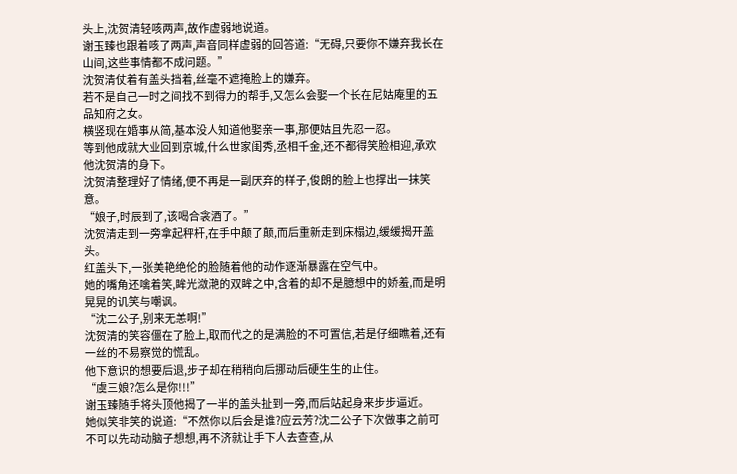头上,沈贺清轻咳两声,故作虚弱地说道。
谢玉臻也跟着咳了两声,声音同样虚弱的回答道:“无碍,只要你不嫌弃我长在山间,这些事情都不成问题。”
沈贺清仗着有盖头挡着,丝毫不遮掩脸上的嫌弃。
若不是自己一时之间找不到得力的帮手,又怎么会娶一个长在尼姑庵里的五品知府之女。
横竖现在婚事从简,基本没人知道他娶亲一事,那便姑且先忍一忍。
等到他成就大业回到京城,什么世家闺秀,丞相千金,还不都得笑脸相迎,承欢他沈贺清的身下。
沈贺清整理好了情绪,便不再是一副厌弃的样子,俊朗的脸上也撑出一抹笑意。
“娘子,时辰到了,该喝合衾酒了。”
沈贺清走到一旁拿起秤杆,在手中颠了颠,而后重新走到床榻边,缓缓揭开盖头。
红盖头下,一张美艳绝伦的脸随着他的动作逐渐暴露在空气中。
她的嘴角还噙着笑,眸光潋滟的双眸之中,含着的却不是臆想中的娇羞,而是明晃晃的讥笑与嘲讽。
“沈二公子,别来无恙啊!”
沈贺清的笑容僵在了脸上,取而代之的是满脸的不可置信,若是仔细瞧着,还有一丝的不易察觉的慌乱。
他下意识的想要后退,步子却在稍稍向后挪动后硬生生的止住。
“虞三娘?怎么是你!!!”
谢玉臻随手将头顶他揭了一半的盖头扯到一旁,而后站起身来步步逼近。
她似笑非笑的说道:“不然你以后会是谁?应云芳?沈二公子下次做事之前可不可以先动动脑子想想,再不济就让手下人去查查,从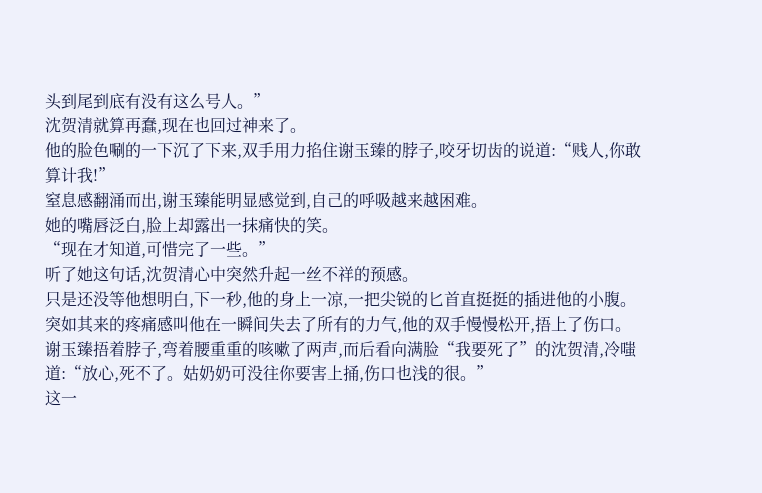头到尾到底有没有这么号人。”
沈贺清就算再蠢,现在也回过神来了。
他的脸色唰的一下沉了下来,双手用力掐住谢玉臻的脖子,咬牙切齿的说道:“贱人,你敢算计我!”
窒息感翻涌而出,谢玉臻能明显感觉到,自己的呼吸越来越困难。
她的嘴唇泛白,脸上却露出一抹痛快的笑。
“现在才知道,可惜完了一些。”
听了她这句话,沈贺清心中突然升起一丝不祥的预感。
只是还没等他想明白,下一秒,他的身上一凉,一把尖锐的匕首直挺挺的插进他的小腹。
突如其来的疼痛感叫他在一瞬间失去了所有的力气,他的双手慢慢松开,捂上了伤口。
谢玉臻捂着脖子,弯着腰重重的咳嗽了两声,而后看向满脸“我要死了”的沈贺清,冷嗤道:“放心,死不了。姑奶奶可没往你要害上捅,伤口也浅的很。”
这一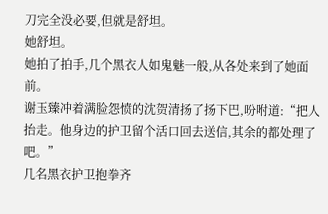刀完全没必要,但就是舒坦。
她舒坦。
她拍了拍手,几个黑衣人如鬼魅一般,从各处来到了她面前。
谢玉臻冲着满脸怨愤的沈贺清扬了扬下巴,吩咐道:“把人抬走。他身边的护卫留个活口回去送信,其余的都处理了吧。”
几名黑衣护卫抱拳齐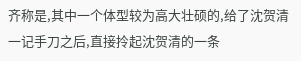齐称是,其中一个体型较为高大壮硕的,给了沈贺清一记手刀之后,直接拎起沈贺清的一条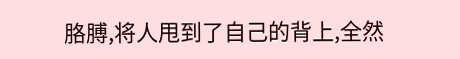胳膊,将人甩到了自己的背上,全然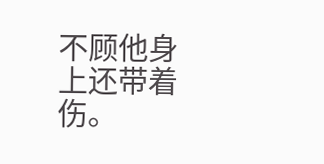不顾他身上还带着伤。